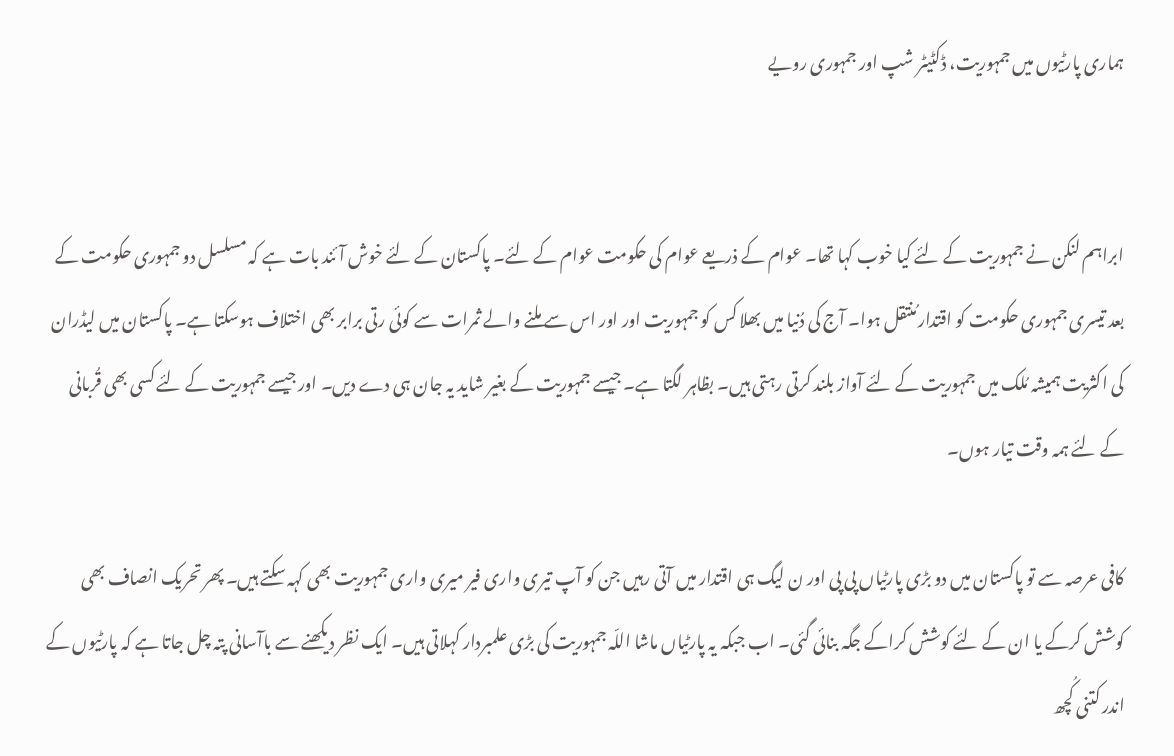ہماری پارٹیوں میں جمہوریت، ڈکٹیٹر شپ اور جمہوری رویے


ابراہم لنکن نے جمہوریت کے لئے کیا خوب کہا تھا۔ عوام کے ذریعے عوام کی حکومت عوام کے لئے۔ پاکستان کے لئے خوش آئند بات ہے کہ مسلسل دو جمہوری حکومت کے بعد تیسری جمہوری حکومت کو اقتدار مُنتقل ہوا۔ آج کی دُنیا میں بھلا کس کو جمہوریت اور اور اس سے ملنے والے ثمرات سے کوئی رتی برابر بھی اختلاف ہوسکتا ہے۔ پاکستان میں لیڈران کی اکثریت ہمیشہ مُلک میں جمہوریت کے لئے آواز بلند کرتی رہتی ہیں۔ بظاہر لگتا ہے۔ جیسے جمہوریت کے بغیر شاید یہ جان ہی دے دیں۔ اور جیسے جمہوریت کے لئے کسی بھی قُربانی کے لئے ہمہ وقت تیار ہوں۔

کافی عرصہ سے تو پاکستان میں دو بڑی پارٹیاں پی پی اور ن لیگ ہی اقتدار میں آتی رہیں جن کو آپ تیری واری فیر میری واری جمہوریت بھی کہہ سکتے ہیں۔ پھر تحریک انصاف بھی کوشش کرکے یا ان کے لئے کوشش کراکے جگہ بنائی گئی۔ اب جبکہ یہ پارٹیاں ماشا اللّہ جمہوریت کی بڑی علمبردار کہلاتی ہیں۔ ایک نظر دیکھنے سے باآسانی پتہ چل جاتا ہے کہ پارٹیوں کے اندر کتنی کُچھ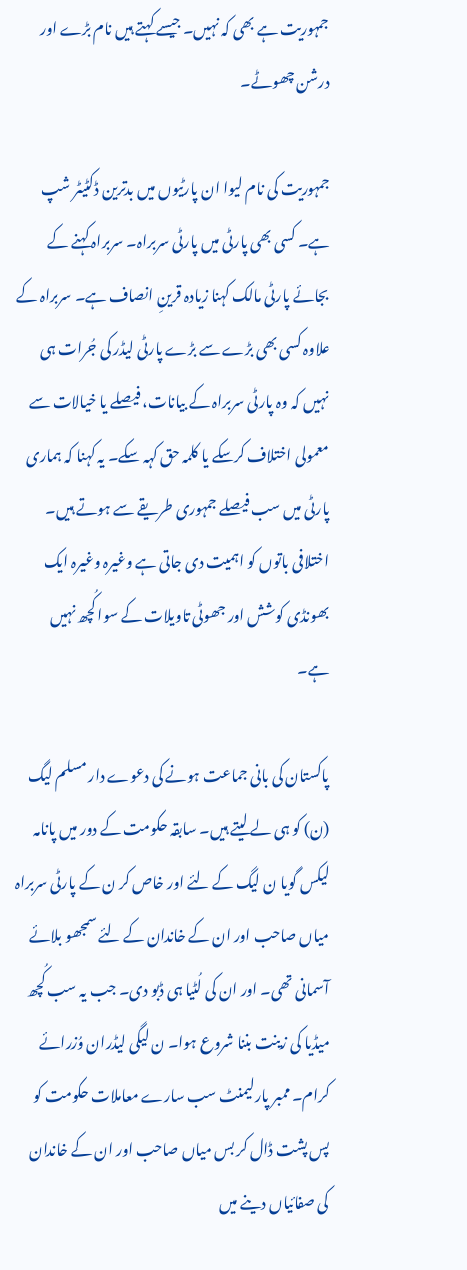جمہوریت ہے بھی کہ نہیں۔ جیسے کہتے ہیں نام بڑے اور درشن چھوٹے۔

جمہوریت کی نام لیوا ان پارٹیوں میں بدترین ڈکٹیٹر شپ ہے۔ کسی بھی پارٹی میں پارٹی سربراہ۔ سربراہ کہنے کے بجائے پارٹی مالک کہنا زیادہ قرینِ انصاف ہے۔ سربراہ کے علاوہ کسی بھی بڑے سے بڑے پارٹی لیڈر کی جُرات ہی نہیں کہ وہ پارٹی سربراہ کے بیانات، فیصلے یا خیالات سے معمولی اختلاف کرسکے یا کلمہ حق کہہ سکے۔ یہ کہنا کہ ہماری پارٹی میں سب فیصلے جمہوری طریقے سے ہوتے ہیں۔ اختلافی باتوں کو اہمیت دی جاتی ہے وغیرہ وغیرہ ایک بھونڈی کوشش اور جھوٹی تاویلات کے سوا کُچھ نہیں ہے۔

پاکستان کی بانی جماعت ہونے کی دعوے دار مسلم لیگ (ن) کو ہی لے لیتے ہیں۔ سابقہ حکومت کے دور میں پانامہ لیکس گویا ن لیگ کے لئے اور خاص کر ن کے پارٹی سربراہ میاں صاحب اور ان کے خاندان کے لئے سمجھو بلائے آسمانی تھی۔ اور ان کی لُٹیا ہی ڈبو دی۔ جب یہ سب کُچھ میڈیا کی زینت بننا شروع ہوا۔ ن لیگی لیڈران وُزرائے کرام۔ ممبر پارلیمنٹ سب سارے معاملات حکومت کو پس پشت ڈال کر بس میاں صاحب اور ان کے خاندان کی صفائیاں دینے میں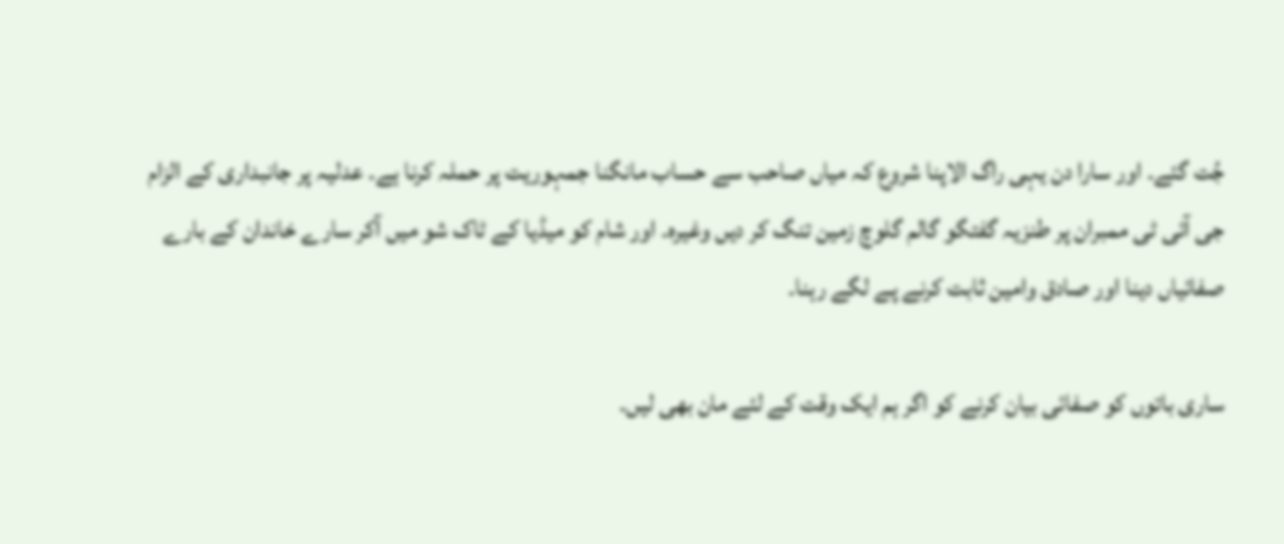جُت گئے۔ اور سارا دن یہی راگ الاپنا شروع کہ میاں صاحب سے حساب مانگنا جمہوریت پر حملہ کرنا ہے۔ عدلیہ پر جانبداری کے الزام جی آئی ٹی ممبران پر طنزیہ گفتگو گالم گلوچ زمین تنگ کر دیں وغیرہ۔ اور شام کو میڈیا کے ٹاک شو میں آکر سارے خاندان کے بارے صفائیاں دینا اور صادق وامین ثابت کرنے پے لگے رہنا۔

ساری باتوں کو صفائی بیان کرنے کو اگر ہم ایک وقت کے لئے مان بھی لیں۔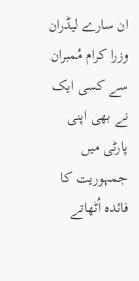ان سارے لیڈران وزرا کرام مُمبران سے کسی ایک نے بھی اپنی پارٹی میں جمہوریت کا فائدہ اُٹھاتے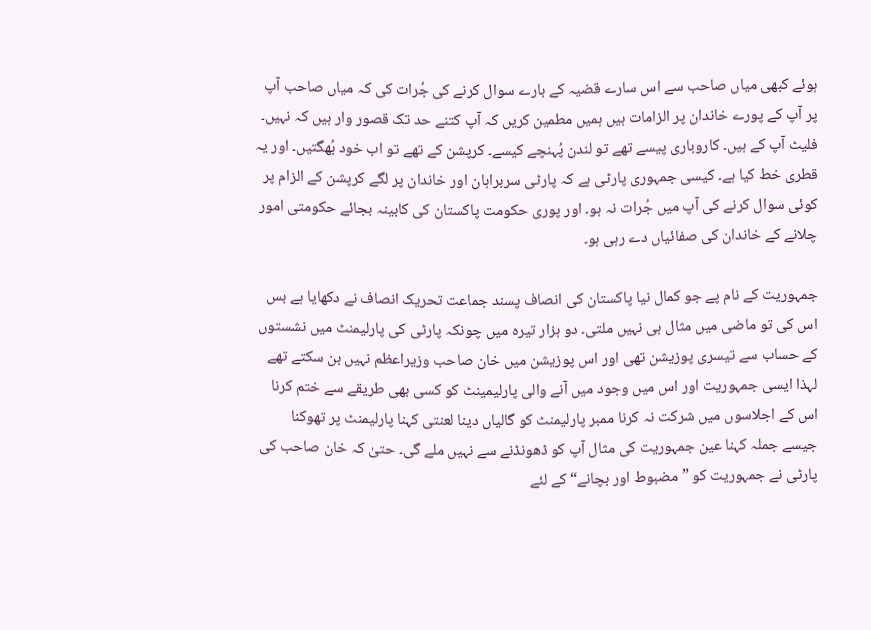ہوئے کبھی میاں صاحب سے اس سارے قضیہ کے بارے سوال کرنے کی جُرات کی کہ میاں صاحب آپ پر آپ کے پورے خاندان پر الزامات ہیں ہمیں مطمین کریں کہ آپ کتنے حد تک قصور وار ہیں کہ نہیں۔ فلیٹ آپ کے ہیں۔ کاروباری پیسے تھے تو لندن پُہنچے کیسے۔ کرپشن کے تھے تو اب خود بُھگتیں۔ اور یہ قطری خط کیا ہے۔ کیسی جمہوری پارٹی ہے کہ پارٹی سربراہان اور خاندان پر لگے کرپشن کے الزام پر کوئی سوال کرنے کی آپ میں جُرات نہ ہو۔ اور پوری حکومت پاکستان کی کابینہ بجائے حکومتی امور چلانے کے خاندان کی صفائیاں دے رہی ہو۔

جمہوریت کے نام پے جو کمال نیا پاکستان کی انصاف پسند جماعت تحریک انصاف نے دکھایا ہے بس اس کی تو ماضی میں مثال ہی نہیں ملتی۔ دو ہزار تیرہ میں چونکہ پارٹی کی پارلیمنٹ میں نشستوں کے حساب سے تیسری پوزیشن تھی اور اس پوزیشن میں خان صاحب وزیراعظم نہیں بن سکتے تھے لہذا ایسی جمہوریت اور اس میں وجود میں آنے والی پارلیمینٹ کو کسی بھی طریقے سے ختم کرنا اس کے اجلاسوں میں شرکت نہ کرنا ممبر پارلیمنٹ کو گالیاں دینا لعنتی کہنا پارلیمنٹ پر تھوکنا جیسے جملہ کہنا عین جمہوریت کی مثال آپ کو ڈھونڈنے سے نہیں ملے گی۔ حتیٰ کہ خان صاحب کی پارٹی نے جمہوریت کو ”مضبوط اور بچانے“ کے لئے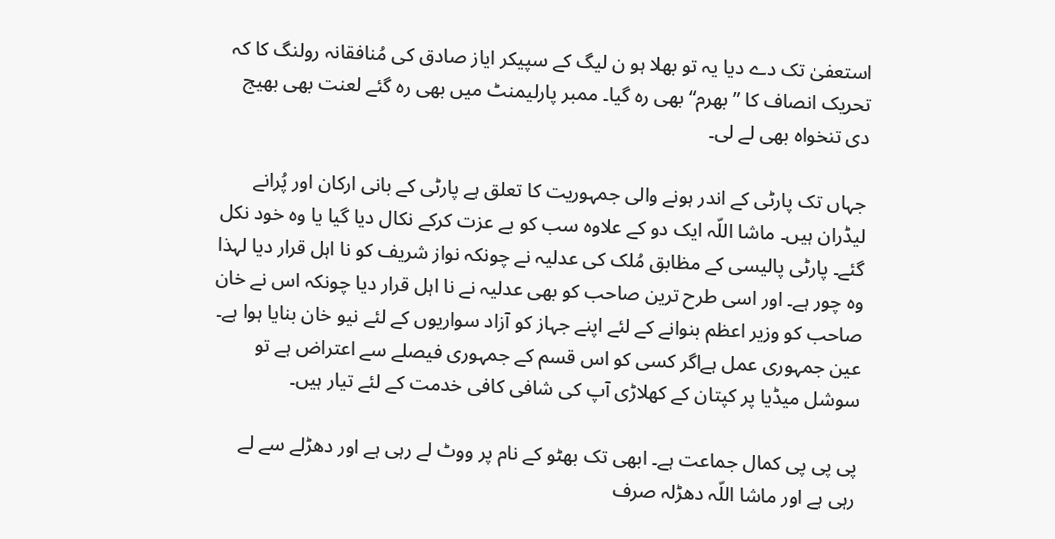استعفیٰ تک دے دیا یہ تو بھلا ہو ن لیگ کے سپیکر ایاز صادق کی مُنافقانہ رولنگ کا کہ تحریک انصاف کا ”بھرم“ بھی رہ گیا۔ ممبر پارلیمنٹ میں بھی رہ گئے لعنت بھی بھیج دی تنخواہ بھی لے لی۔

جہاں تک پارٹی کے اندر ہونے والی جمہوریت کا تعلق ہے پارٹی کے بانی ارکان اور پُرانے لیڈران ہیں۔ ماشا اللّہ ایک دو کے علاوہ سب کو بے عزت کرکے نکال دیا گیا یا وہ خود نکل گئے۔ پارٹی پالیسی کے مظابق مُلک کی عدلیہ نے چونکہ نواز شریف کو نا اہل قرار دیا لہذا وہ چور ہے۔ اور اسی طرح ترین صاحب کو بھی عدلیہ نے نا اہل قرار دیا چونکہ اس نے خان صاحب کو وزیر اعظم بنوانے کے لئے اپنے جہاز کو آزاد سواریوں کے لئے نیو خان بنایا ہوا ہے۔ عین جمہوری عمل ہےاگر کسی کو اس قسم کے جمہوری فیصلے سے اعتراض ہے تو سوشل میڈیا پر کپتان کے کھلاڑی آپ کی شافی کافی خدمت کے لئے تیار ہیں۔

پی پی پی کمال جماعت ہے۔ ابھی تک بھٹو کے نام پر ووٹ لے رہی ہے اور دھڑلے سے لے رہی ہے اور ماشا اللّہ دھڑلہ صرف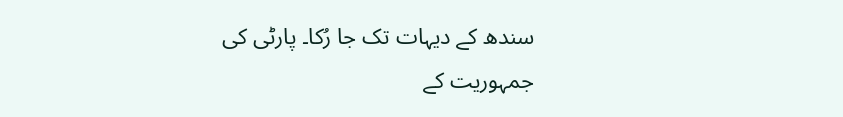سندھ کے دیہات تک جا رُکا۔ پارٹی کی جمہوریت کے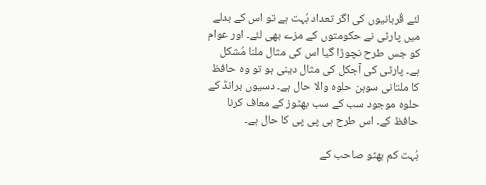لئے قُربانیوں کی اگر تعداد بُہت ہے تو اس کے بدلے میں پارٹی نے حکومتوں کے مزے بھی لئے۔ اور عوام کو جس طرح نچوڑا گیا اس کی مثال ملنا مُشکل ہے۔ پارٹی کی آجکل کی مثال دینی ہو تو وہ حافظ کا ملتانی سوہن حلوہ والا حال ہے۔ دسیوں برانڈ کے حلوہ موجود سب کے سب بھٹوز کے معاف کرنا حافظ کے۔ اس طرح ہی پی پی کا حال ہے۔

بُہت کم بھٹو صاحب کے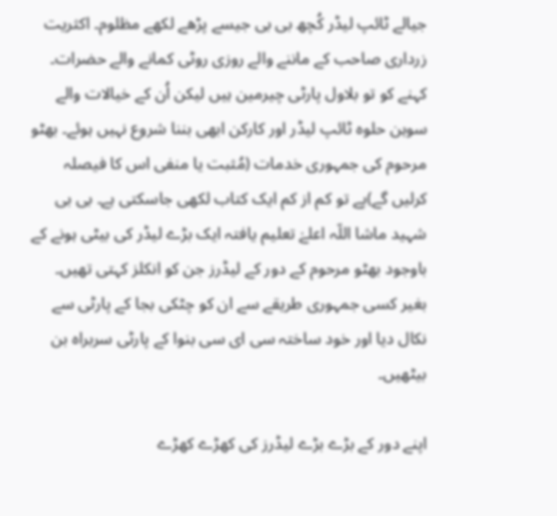جیالے ٹائپ لیڈر کُچھ بی بی جیسے پڑھے لکھے مظلوم۔ اکثریت زرداری صاحب کے ماننے والے روزی روٹی کمانے والے حضرات۔ کہنے کو تو بلاول پارٹی چیرمین ہیں لیکن اُن کے خیالات والے سوہن حلوہ ٹائپ لیڈر اور کارکن ابھی بننا شروع نہیں ہوئے۔ بھٹو مرحوم کی جمہوری خدمات (مُثبت یا منفی اس کا فیصلہ کرلیں گے)پے تو کم از کم ایک کتاب لکھی جاسکتی ہے۔ بی بی شہید ماشا اللّہ اعلےٰ تعلیم یافتہ ایک بڑے لیڈر کی بیٹی ہونے کے باوجود بھٹو مرحوم کے دور کے لیڈرز جن کو انکلز کہتی تھیں۔ بغیر کسی جمہوری طریقے سے ان کو چٹکی بجا کے پارٹی سے نکال دیا اور خود ساختہ سی ای سی بنوا کے پارٹی سربراہ بن بیٹھیں۔

اپنے دور کے بڑے بڑے لیڈرز کی کھڑے کھڑے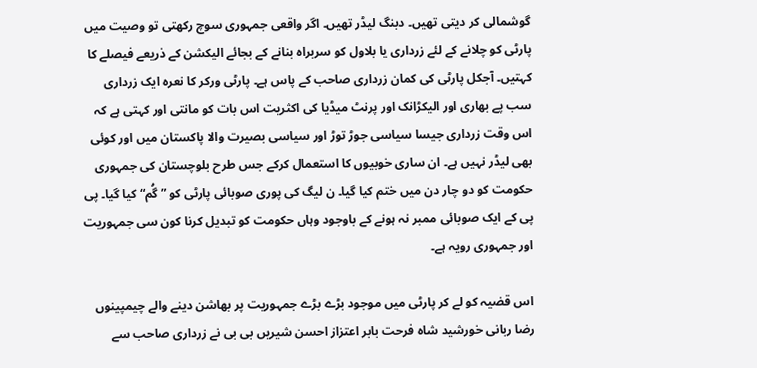گوشمالی کر دیتی تھیں۔ دبنگ لیڈر تھیں۔ اگر واقعی جمہوری سوچ رکھتی تو وصیت میں پارٹی کو چلانے کے لئے زرداری یا بلاول کو سربراہ بنانے کے بجائے الیکشن کے ذریعے فیصلے کا کہتیں۔ آجکل پارٹی کی کمان زرداری صاحب کے پاس ہے۔ پارٹی ورکر کا نعرہ ایک زرداری سب پے بھاری اور الیکڑانک اور پرنٹ میڈیا کی اکثریت اس بات کو مانتی اور کہتی ہے کہ اس وقت زرداری جیسا سیاسی جوڑ توڑ اور سیاسی بصیرت والا پاکستان میں اور کوئی بھی لیڈر نہیں ہے۔ ان ساری خوبیوں کا استعمال کرکے جس طرح بلوچستان کی جمہوری حکومت کو دو چار دن میں ختم کیا گیا۔ ن لیگ کی پوری صوبائی پارٹی کو ” گُم“ کیا گیا۔ پی پی کے ایک صوبائی ممبر نہ ہونے کے باوجود وہاں حکومت کو تبدیل کرنا کون سی جمہوریت اور جمہوری رویہ ہے۔

اس قضیہ کو لے کر پارٹی میں موجود بڑے بڑے جمہوریت پر بھاشن دینے والے چیمپینوں رضا ربانی خورشید شاہ فرحت بابر اعتزاز احسن شیریں بی بی نے زرداری صاحب سے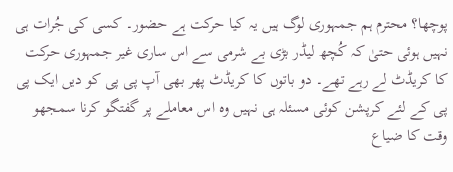پوچھا؟ محترم ہم جمہوری لوگ ہیں یہ کیا حرکت ہے حضور۔ کسی کی جُرات ہی نہیں ہوئی حتیٰ کہ کُچھ لیڈر بڑی بے شرمی سے اس ساری غیر جمہوری حرکت کا کریڈٹ لے رہے تھے۔ دو باتوں کا کریڈٹ پھر بھی آپ پی پی کو دیں ایک پی پی کے لئے کرپشن کوئی مسئلہ ہی نہیں وہ اس معاملے پر گفتگو کرنا سمجھو وقت کا ضیاع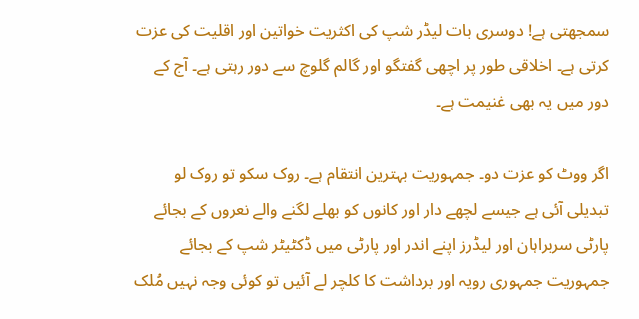سمجھتی ہے! دوسری بات لیڈر شپ کی اکثریت خواتین اور اقلیت کی عزت کرتی ہے۔ اخلاقی طور پر اچھی گفتگو اور گالم گلوچ سے دور رہتی ہے۔ آج کے دور میں یہ بھی غنیمت ہے۔

اگر ووٹ کو عزت دو۔ جمہوریت بہترین انتقام ہے۔ روک سکو تو روک لو تبدیلی آئی ہے جیسے لچھے دار اور کانوں کو بھلے لگنے والے نعروں کے بجائے پارٹی سربراہان اور لیڈرز اپنے اندر اور پارٹی میں ڈکٹیٹر شپ کے بجائے جمہوریت جمہوری رویہ اور برداشت کا کلچر لے آئیں تو کوئی وجہ نہیں مُلک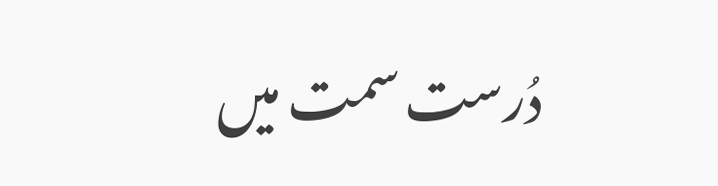دُرست سمت میں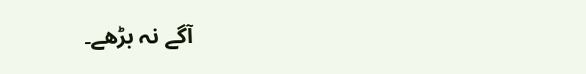آگے نہ بڑھے۔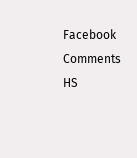Facebook Comments HS